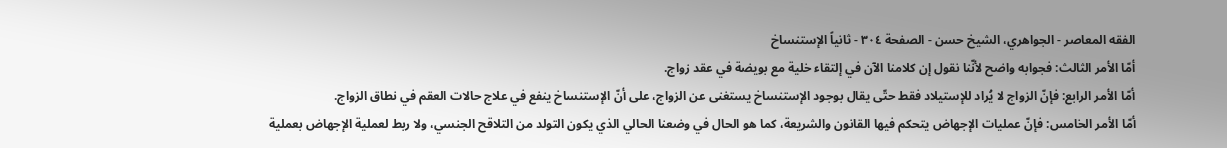الفقه المعاصر - الجواهري، الشيخ حسن - الصفحة ٣٠٤ - ثانياً الإستنساخ
أمّا الأمر الثالث: فجوابه واضح لأنّنا نقول إن كلامنا الآن في إلتقاء خلية مع بويضة في عقد زواج.
أمّا الأمر الرابع: فإنّ الزواج لا يُراد للإستيلاد فقط حتّى يقال بوجود الإستنساخ يستغنى عن الزواج، على أنّ الإستنساخ ينفع في علاج حالات العقم في نطاق الزواج.
أمّا الأمر الخامس: فإنّ عمليات الإجهاض يتحكم فيها القانون والشريعة، كما هو الحال في وضعنا الحالي الذي يكون التولد من التلاقح الجنسي، ولا ربط لعملية الإجهاض بعملية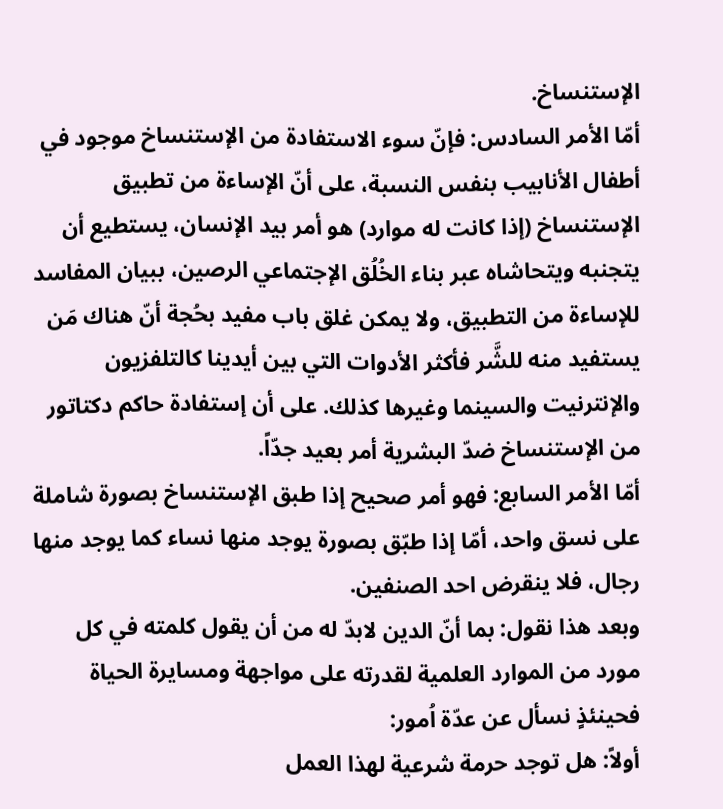الإستنساخ.
أمّا الأمر السادس: فإنّ سوء الاستفادة من الإستنساخ موجود في أطفال الأنابيب بنفس النسبة، على أنّ الإساءة من تطبيق الإستنساخ (إذا كانت له موارد) هو أمر بيد الإنسان، يستطيع أن يتجنبه ويتحاشاه عبر بناء الخُلُق الإجتماعي الرصين، ببيان المفاسد للإساءة من التطبيق، ولا يمكن غلق باب مفيد بحُجة أنّ هناك مَن يستفيد منه للشَّر فأكثر الأدوات التي بين أيدينا كالتلفزيون والإنترنيت والسينما وغيرها كذلك. على أن إستفادة حاكم دكتاتور من الإستنساخ ضدّ البشرية أمر بعيد جدّاً.
أمّا الأمر السابع: فهو أمر صحيح إذا طبق الإستنساخ بصورة شاملة على نسق واحد، أمّا إذا طبّق بصورة يوجد منها نساء كما يوجد منها رجال، فلا ينقرض احد الصنفين.
وبعد هذا نقول: بما أنّ الدين لابدّ له من أن يقول كلمته في كل مورد من الموارد العلمية لقدرته على مواجهة ومسايرة الحياة فحينئذٍ نسأل عن عدّة اُمور:
أولاً: هل توجد حرمة شرعية لهذا العمل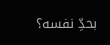بحدِّ نفسه؟